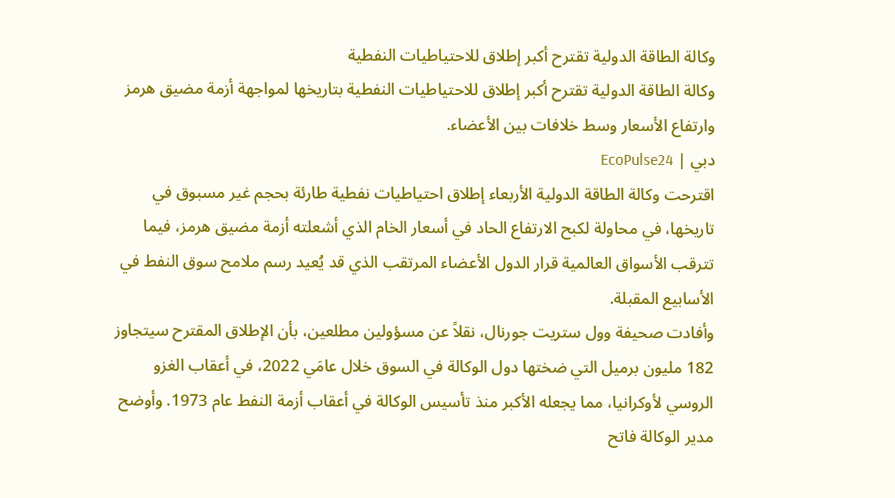وكالة الطاقة الدولية تقترح أكبر إطلاق للاحتياطيات النفطية
وكالة الطاقة الدولية تقترح أكبر إطلاق للاحتياطيات النفطية بتاريخها لمواجهة أزمة مضيق هرمز وارتفاع الأسعار وسط خلافات بين الأعضاء.
دبي | EcoPulse24
اقترحت وكالة الطاقة الدولية الأربعاء إطلاق احتياطيات نفطية طارئة بحجم غير مسبوق في تاريخها، في محاولة لكبح الارتفاع الحاد في أسعار الخام الذي أشعلته أزمة مضيق هرمز، فيما تترقب الأسواق العالمية قرار الدول الأعضاء المرتقب الذي قد يُعيد رسم ملامح سوق النفط في الأسابيع المقبلة.
وأفادت صحيفة وول ستريت جورنال، نقلاً عن مسؤولين مطلعين، بأن الإطلاق المقترح سيتجاوز 182 مليون برميل التي ضختها دول الوكالة في السوق خلال عامَي 2022، في أعقاب الغزو الروسي لأوكرانيا، مما يجعله الأكبر منذ تأسيس الوكالة في أعقاب أزمة النفط عام 1973. وأوضح مدير الوكالة فاتح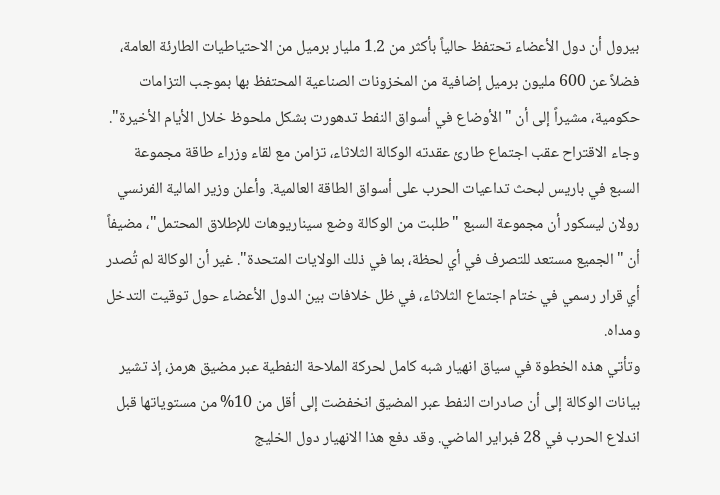بيرول أن دول الأعضاء تحتفظ حالياً بأكثر من 1.2 مليار برميل من الاحتياطيات الطارئة العامة، فضلاً عن 600 مليون برميل إضافية من المخزونات الصناعية المحتفظ بها بموجب التزامات حكومية، مشيراً إلى أن "الأوضاع في أسواق النفط تدهورت بشكل ملحوظ خلال الأيام الأخيرة".
وجاء الاقتراح عقب اجتماع طارئ عقدته الوكالة الثلاثاء، تزامن مع لقاء وزراء طاقة مجموعة السبع في باريس لبحث تداعيات الحرب على أسواق الطاقة العالمية. وأعلن وزير المالية الفرنسي رولان ليسكور أن مجموعة السبع "طلبت من الوكالة وضع سيناريوهات للإطلاق المحتمل"، مضيفاً أن "الجميع مستعد للتصرف في أي لحظة، بما في ذلك الولايات المتحدة". غير أن الوكالة لم تُصدر أي قرار رسمي في ختام اجتماع الثلاثاء، في ظل خلافات بين الدول الأعضاء حول توقيت التدخل ومداه.
وتأتي هذه الخطوة في سياق انهيار شبه كامل لحركة الملاحة النفطية عبر مضيق هرمز، إذ تشير بيانات الوكالة إلى أن صادرات النفط عبر المضيق انخفضت إلى أقل من 10% من مستوياتها قبل اندلاع الحرب في 28 فبراير الماضي. وقد دفع هذا الانهيار دول الخليج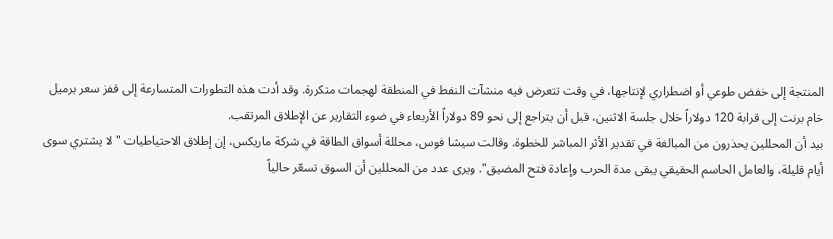المنتجة إلى خفض طوعي أو اضطراري لإنتاجها، في وقت تتعرض فيه منشآت النفط في المنطقة لهجمات متكررة. وقد أدت هذه التطورات المتسارعة إلى قفز سعر برميل خام برنت إلى قرابة 120 دولاراً خلال جلسة الاثنين، قبل أن يتراجع إلى نحو 89 دولاراً الأربعاء في ضوء التقارير عن الإطلاق المرتقب.
بيد أن المحللين يحذرون من المبالغة في تقدير الأثر المباشر للخطوة. وقالت سيشا فوس، محللة أسواق الطاقة في شركة ماريكس، إن إطلاق الاحتياطيات "لا يشتري سوى أيام قليلة، والعامل الحاسم الحقيقي يبقى مدة الحرب وإعادة فتح المضيق". ويرى عدد من المحللين أن السوق تسعّر حالياً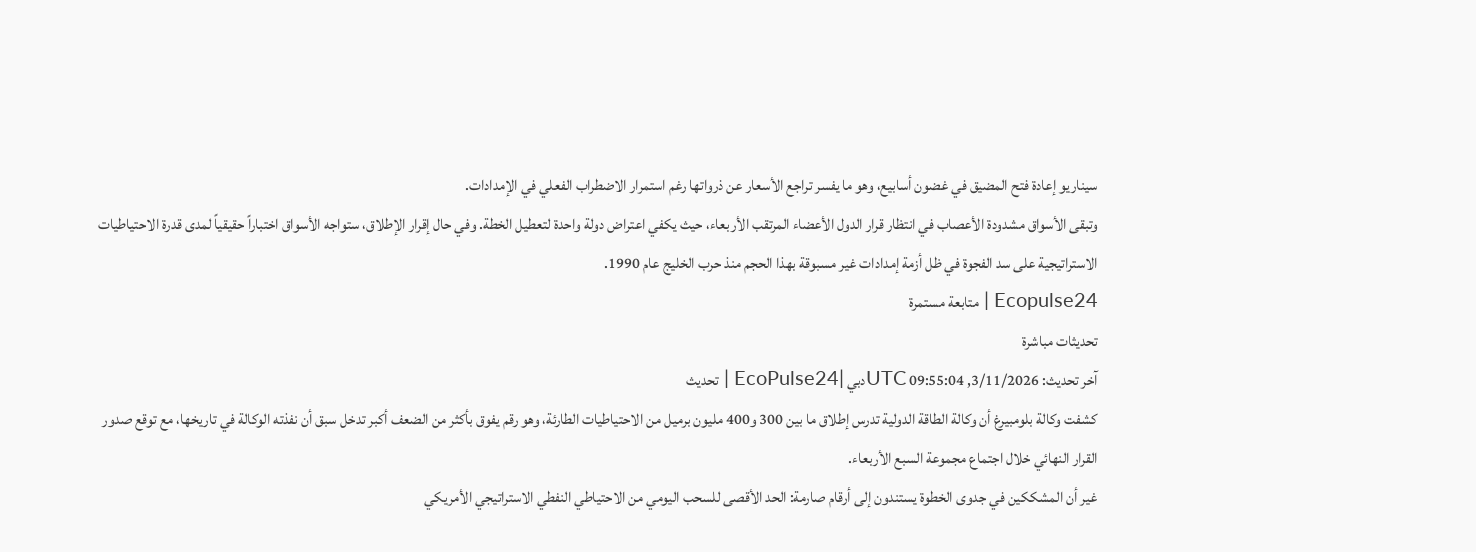سيناريو إعادة فتح المضيق في غضون أسابيع، وهو ما يفسر تراجع الأسعار عن ذرواتها رغم استمرار الاضطراب الفعلي في الإمدادات.
وتبقى الأسواق مشدودة الأعصاب في انتظار قرار الدول الأعضاء المرتقب الأربعاء، حيث يكفي اعتراض دولة واحدة لتعطيل الخطة. وفي حال إقرار الإطلاق، ستواجه الأسواق اختباراً حقيقياً لمدى قدرة الاحتياطيات الاستراتيجية على سد الفجوة في ظل أزمة إمدادات غير مسبوقة بهذا الحجم منذ حرب الخليج عام 1990.
Ecopulse24 | متابعة مستمرة
تحديثات مباشرة
آخر تحديث: 3/11/2026, 09:55:04 UTCدبي |EcoPulse24 | تحديث
كشفت وكالة بلومبيرغ أن وكالة الطاقة الدولية تدرس إطلاق ما بين 300 و400 مليون برميل من الاحتياطيات الطارئة، وهو رقم يفوق بأكثر من الضعف أكبر تدخل سبق أن نفذته الوكالة في تاريخها، مع توقع صدور القرار النهائي خلال اجتماع مجموعة السبع الأربعاء.
غير أن المشككين في جدوى الخطوة يستندون إلى أرقام صارمة: الحد الأقصى للسحب اليومي من الاحتياطي النفطي الاستراتيجي الأمريكي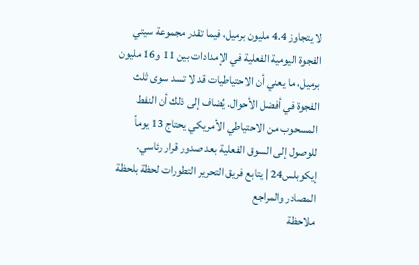لا يتجاوز 4.4 مليون برميل، فيما تقدر مجموعة سيتي الفجوة اليومية الفعلية في الإمدادات بين 11 و16 مليون برميل، ما يعني أن الاحتياطيات قد لا تسد سوى ثلث الفجوة في أفضل الأحوال. يُضاف إلى ذلك أن النفط المسحوب من الاحتياطي الأمريكي يحتاج 13 يوماً للوصول إلى السوق الفعلية بعد صدور قرار رئاسي.
إيكوبلس24 | يتابع فريق التحرير التطورات لحظة بلحظة
المصادر والمراجع
ملاحظة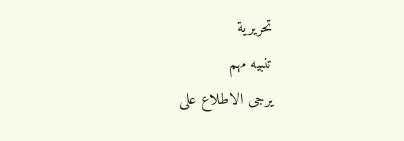تحريرية
تنبيه مهم
يرجى الاطلاع على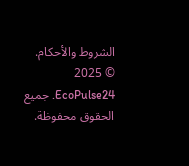الشروط والأحكام.
© 2025 EcoPulse24. جميع الحقوق محفوظة.